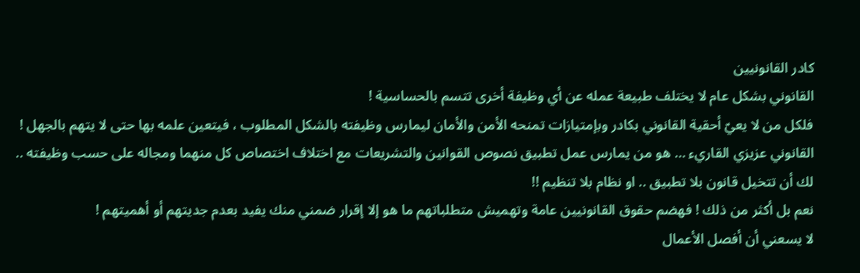كادر القانونيين
القانوني بشكل عام لا يختلف طبيعة عمله عن أي وظيفة أخرى تتسم بالحساسية !
فلكل من لا يعيّ أحقية القانوني بكادر وبإمتيازات تمنحه الأمن والأمان ليمارس وظيفته بالشكل المطلوب ، فيتعين علمه بها حتى لا يتهم بالجهل !
القانوني عزيزي القاريء … هو من يمارس عمل تطبيق نصوص القوانين والتشريعات مع اختلاف اختصاص كل منهما ومجاله على حسب وظيفته ..
لك أن تتخيل قانون بلا تطبيق .. او نظام بلا تنظيم !!
نعم بل أكثر من ذلك ! فهضم حقوق القانونيين عامة وتهميش متطلباتهم ما هو إلا إقرار ضمني منك يفيد بعدم جديتهم أو أهميتهم !
لا يسعني أن أفصل الأعمال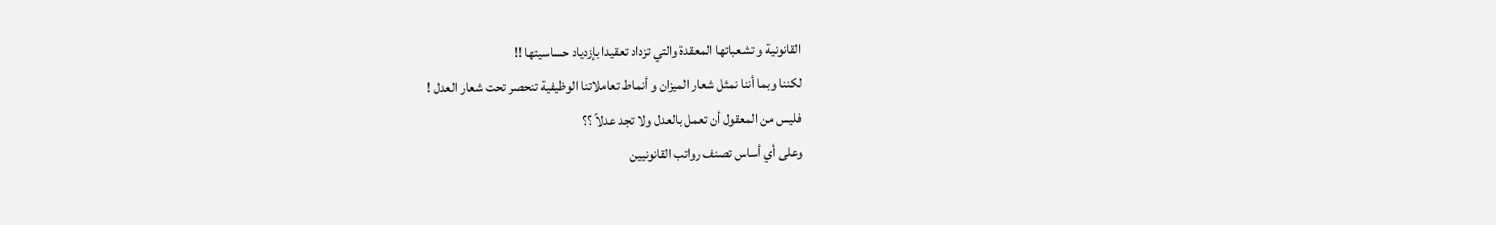القانونية و تشعباتها المعقدة والتي تزداد تعقيدا بإزدياد حساسيتها !!
لكننا وبما أننا نمثل شعار الميزان و أنماط تعاملاتنا الوظيفية تنحصر تحت شعار العدل !
فليس من المعقول أن تعمل بالعدل ولا تجد عدلاً ؟؟
وعلى أي أساس تصنف رواتب القانونيين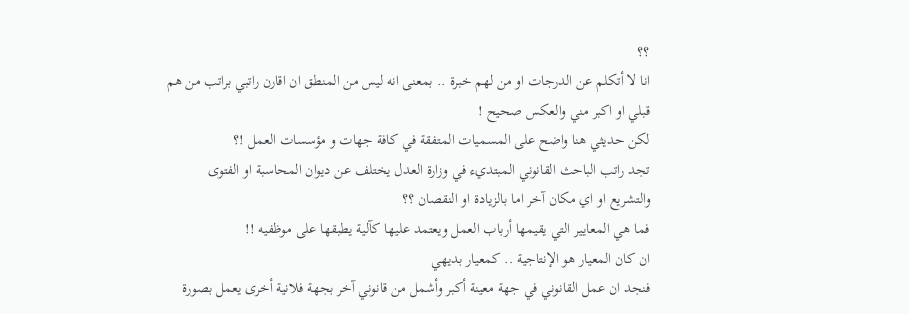؟؟
انا لا أتكلم عن الدرجات او من لهم خبرة .. بمعنى انه ليس من المنطق ان اقارن راتبي براتب من هم قبلي او اكبر مني والعكس صحيح !
لكن حديثي هنا واضح على المسميات المتفقة في كافة جهات و مؤسسات العمل !؟
تجد راتب الباحث القانوني المبتديء في وزارة العدل يختلف عن ديوان المحاسبة او الفتوى والتشريع او اي مكان آخر اما بالزيادة او النقصان ؟؟
فما هي المعايير التي يقيمها أرباب العمل ويعتمد عليها كآلية يطبقها على موظفيه !!
ان كان المعيار هو الإنتاجية .. كمعيار بديهي
فنجد ان عمل القانوني في جهة معينة أكبر وأشمل من قانوني آخر بجهة فلانية أخرى يعمل بصورة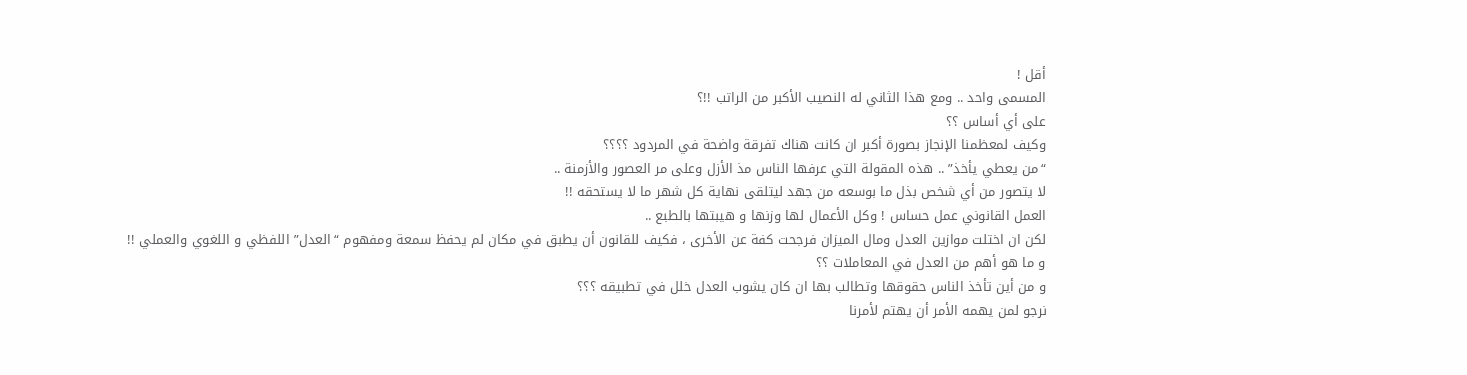أقل !
المسمى واحد .. ومع هذا الثاني له النصيب الأكبر من الراتب !!؟
على أي أساس ؟؟
وكيف لمعظمنا الإنجاز بصورة أكبر ان كانت هناك تفرقة واضحة في المردود ؟؟؟؟
“من يعطي يأخذ” .. هذه المقولة التي عرفها الناس مذ الأزل وعلى مر العصور والأزمنة ..
لا يتصور من أي شخص بذل ما بوسعه من جهد ليتلقى نهاية كل شهر ما لا يستحقه !!
العمل القانوني عمل حساس ! وكل الأعمال لها وزنها و هيبتها بالطبع ..
لكن ان اختلت موازين العدل ومال الميزان فرجحت كفة عن الأخرى ، فكيف للقانون أن يطبق في مكان لم يحفظ سمعة ومفهوم “العدل” اللفظي و اللغوي والعملي !!
و ما هو أهم من العدل في المعاملات ؟؟
و من أين تأخذ الناس حقوقها وتطالب بها ان كان يشوب العدل خلل في تطبيقه ؟؟؟
نرجو لمن يهمه الأمر أن يهتم لأمرنا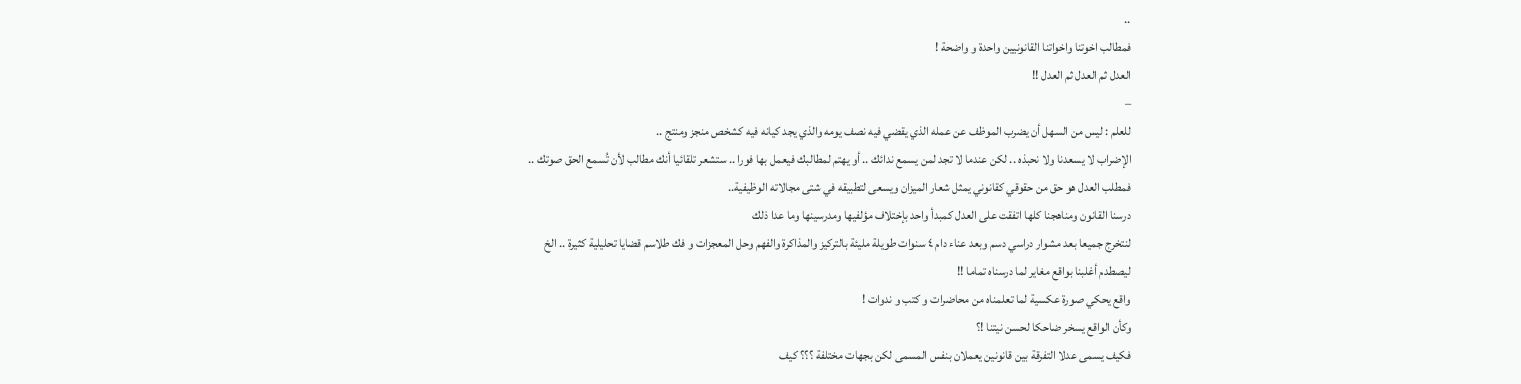..
فمطالب اخوتنا واخواتنا القانونيين واحدة و واضحة !
العدل ثم العدل ثم العدل !!
–
للعلم : ليس من السهل أن يضرب الموظف عن عمله الذي يقضي فيه نصف يومه والذي يجد كيانه فيه كشخص منجز ومنتج ..
الإضراب لا يسعدنا ولا نحبذه .. لكن عندما لا تجد لمن يسمع ندائك .. أو يهتم لمطالبك فيعمل بها فورا .. ستشعر تلقائيا أنك مطالب لأن تُسمع الحق صوتك ..
فمطلب العدل هو حق من حقوقي كقانوني يمثل شعار الميزان ويسعى لتطبيقه في شتى مجالاته الوظيفية..
درسنا القانون ومناهجنا كلها اتفقت على العدل كمبدأ واحد بإختلاف مؤلفيها ومدرسينها وما عدا ذلك
لنتخرج جميعا بعد مشوار دراسي دسم وبعد عناء دام ٤ سنوات طويلة مليئة بالتركيز والمذاكرة والفهم وحل المعجزات و فك طلاسم قضايا تحليلية كثيرة .. الخ
ليصطدم أغلبنا بواقع مغاير لما درسناه تماما !!
واقع يحكي صورة عكسية لما تعلمناه من محاضرات و كتب و ندوات !
وكأن الواقع يسخر ضاحكا لحسن نيتنا !؟
فكيف يسمى عدلا التفرقة بين قانونين يعملان بنفس المسمى لكن بجهات مختلفة ؟؟؟ كيف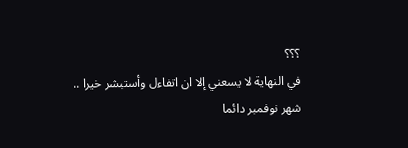؟؟؟
في النهاية لا يسعني إلا ان اتفاءل وأستبشر خيرا ..
شهر نوفمبر دائما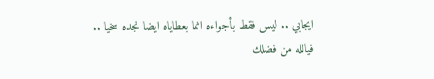ايجابي .. ليس فقط بأجواءه انما بعطاياه ايضا نجده سخيا ..
فيالله من فضلك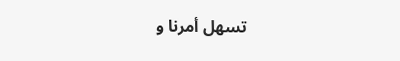تسهل أمرنا و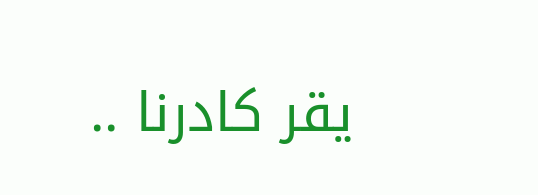يقر كادرنا ..